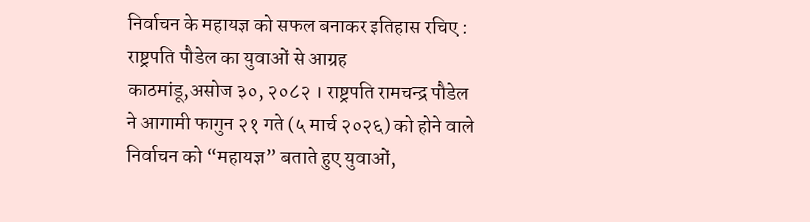निर्वाचन के महायज्ञ को सफल बनाकर इतिहास रचिए : राष्ट्रपति पौडेल का युवाओं से आग्रह
काठमांडू,असोज ३०, २०८२ । राष्ट्रपति रामचन्द्र पौडेल ने आगामी फागुन २१ गते (५ मार्च २०२६) को होने वाले निर्वाचन को “महायज्ञ” बताते हुए युवाओं,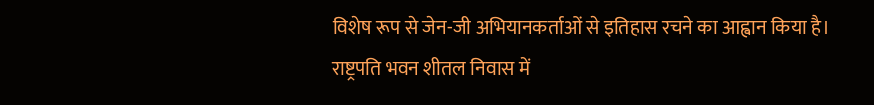विशेष रूप से जेन-जी अभियानकर्ताओं से इतिहास रचने का आह्वान किया है।
राष्ट्रपति भवन शीतल निवास में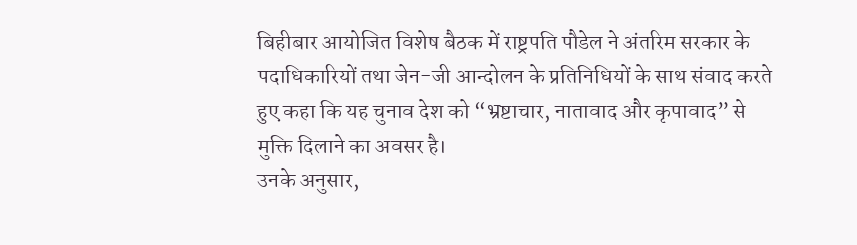बिहीबार आयोजित विशेष बैठक में राष्ट्रपति पौडेल ने अंतरिम सरकार के पदाधिकारियों तथा जेन-जी आन्दोलन के प्रतिनिधियों के साथ संवाद करते हुए कहा कि यह चुनाव देश को “भ्रष्टाचार, नातावाद और कृपावाद” से मुक्ति दिलाने का अवसर है।
उनके अनुसार,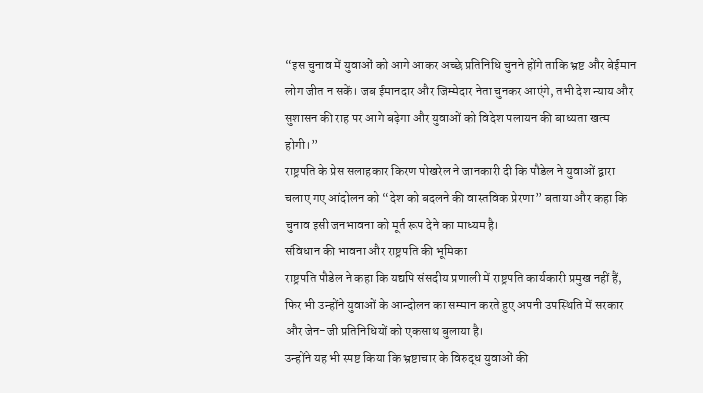“इस चुनाव में युवाओं को आगे आकर अच्छे प्रतिनिधि चुनने होंगे ताकि भ्रष्ट और बेईमान लोग जीत न सकें। जब ईमानदार और जिम्मेदार नेता चुनकर आएंगे, तभी देश न्याय और सुशासन की राह पर आगे बढ़ेगा और युवाओं को विदेश पलायन की बाध्यता खत्म होगी।”
राष्ट्रपति के प्रेस सलाहकार किरण पोखरेल ने जानकारी दी कि पौडेल ने युवाओं द्वारा चलाए गए आंदोलन को “देश को बदलने की वास्तविक प्रेरणा” बताया और कहा कि चुनाव इसी जनभावना को मूर्त रूप देने का माध्यम है।
संविधान की भावना और राष्ट्रपति की भूमिका
राष्ट्रपति पौडेल ने कहा कि यद्यपि संसदीय प्रणाली में राष्ट्रपति कार्यकारी प्रमुख नहीं हैं, फिर भी उन्होंने युवाओं के आन्दोलन का सम्मान करते हुए अपनी उपस्थिति में सरकार और जेन-जी प्रतिनिधियों को एकसाथ बुलाया है।
उन्होंने यह भी स्पष्ट किया कि भ्रष्टाचार के विरुद्ध युवाओं की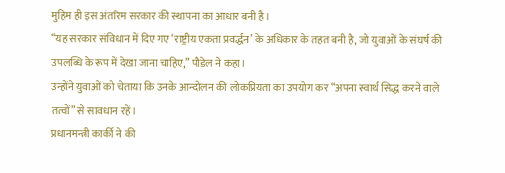मुहिम ही इस अंतरिम सरकार की स्थापना का आधार बनी है।
“यह सरकार संविधान में दिए गए ‘राष्ट्रीय एकता प्रवर्द्धन’ के अधिकार के तहत बनी है, जो युवाओं के संघर्ष की उपलब्धि के रूप में देखा जाना चाहिए,” पौडेल ने कहा।
उन्होंने युवाओं को चेताया कि उनके आन्दोलन की लोकप्रियता का उपयोग कर “अपना स्वार्थ सिद्ध करने वाले तत्वों” से सावधान रहें।
प्रधानमन्त्री कार्की ने की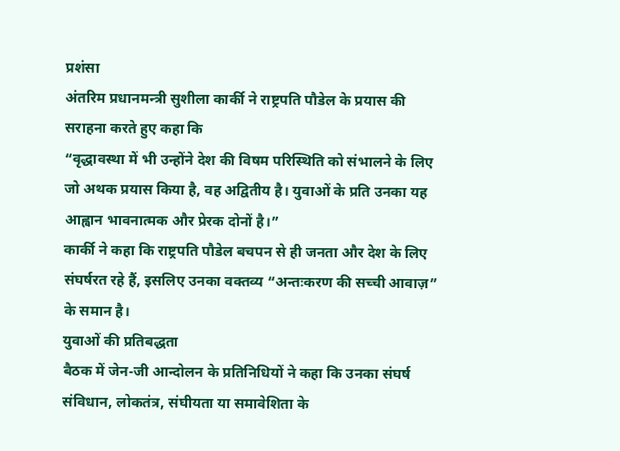प्रशंसा
अंतरिम प्रधानमन्त्री सुशीला कार्की ने राष्ट्रपति पौडेल के प्रयास की सराहना करते हुए कहा कि
“वृद्धावस्था में भी उन्होंने देश की विषम परिस्थिति को संभालने के लिए जो अथक प्रयास किया है, वह अद्वितीय है। युवाओं के प्रति उनका यह आह्वान भावनात्मक और प्रेरक दोनों है।”
कार्की ने कहा कि राष्ट्रपति पौडेल बचपन से ही जनता और देश के लिए संघर्षरत रहे हैं, इसलिए उनका वक्तव्य “अन्तःकरण की सच्ची आवाज़” के समान है।
युवाओं की प्रतिबद्धता
बैठक में जेन-जी आन्दोलन के प्रतिनिधियों ने कहा कि उनका संघर्ष संविधान, लोकतंत्र, संघीयता या समावेशिता के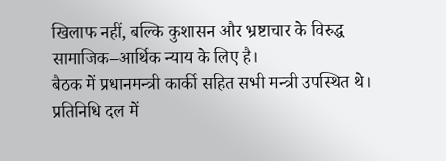खिलाफ नहीं, बल्कि कुशासन और भ्रष्टाचार के विरुद्ध सामाजिक–आर्थिक न्याय के लिए है।
बैठक में प्रधानमन्त्री कार्की सहित सभी मन्त्री उपस्थित थे।
प्रतिनिधि दल में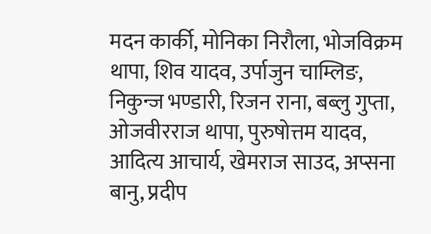मदन कार्की, मोनिका निरौला, भोजविक्रम थापा, शिव यादव, उर्पाजुन चाम्लिङ, निकुन्ज भण्डारी, रिजन राना, बब्लु गुप्ता, ओजवीरराज थापा, पुरुषोत्तम यादव, आदित्य आचार्य, खेमराज साउद, अप्सना बानु, प्रदीप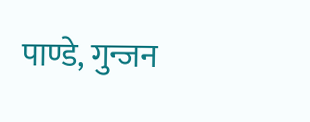पाण्डे, गुन्जन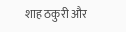शाह ठकुरी और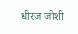धीरज जोशी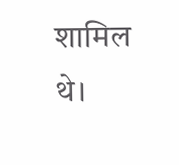शामिल थे।